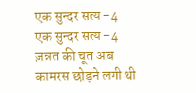एक सुन्दर सत्य -4
एक सुन्दर सत्य -4 ज़न्नत की चूत अब कामरस छोड़ने लगी थी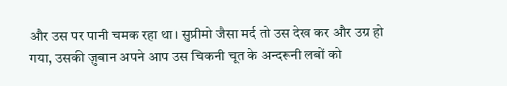और उस पर पानी चमक रहा था। सुप्रीमो जैसा मर्द तो उस देख कर और उग्र हो गया, उसकी ज़ुबान अपने आप उस चिकनी चूत के अन्दरूनी लबों को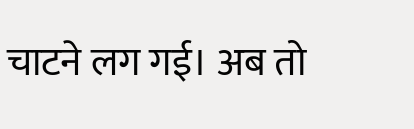चाटने लग गई। अब तो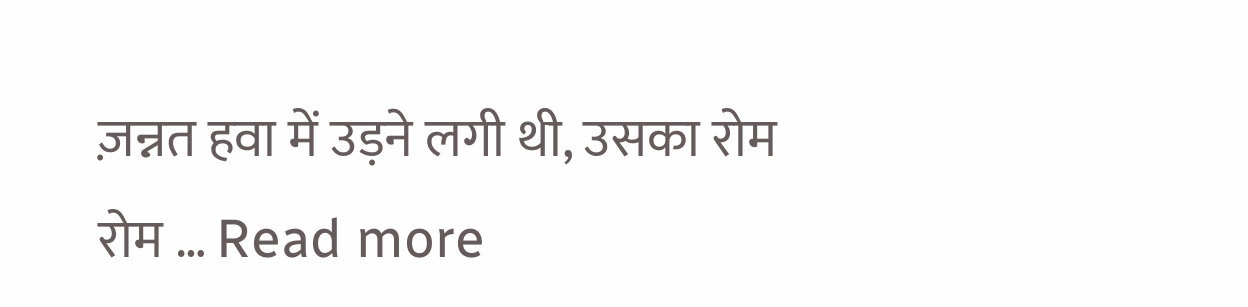ज़न्नत हवा में उड़ने लगी थी, उसका रोम रोम … Read more